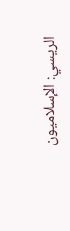الريسي: الإسلاميون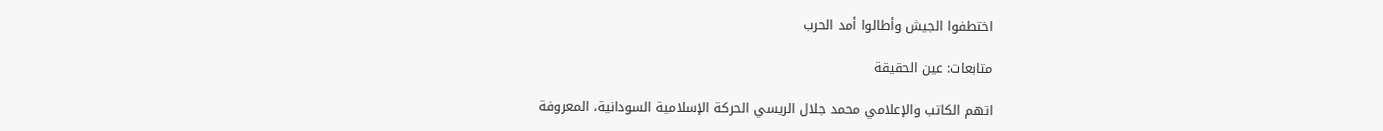اختطفوا الجيش وأطالوا أمد الحرب

متابعات: عين الحقيقة

اتهم الكاتب والإعلامي محمد جلال الريسي الحركة الإسلامية السودانية، المعروفة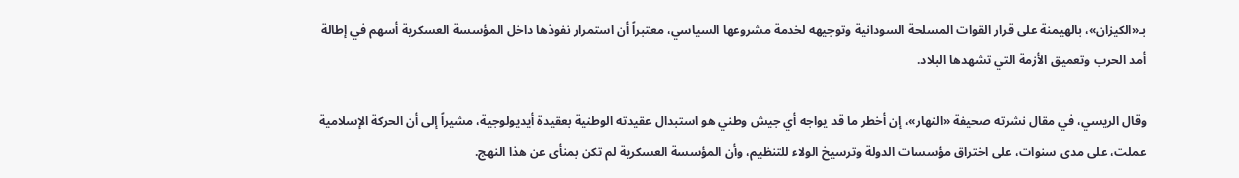بـ«الكيزان»، بالهيمنة على قرار القوات المسلحة السودانية وتوجيهه لخدمة مشروعها السياسي، معتبراً أن استمرار نفوذها داخل المؤسسة العسكرية أسهم في إطالة أمد الحرب وتعميق الأزمة التي تشهدها البلاد.

وقال الريسي، في مقال نشرته صحيفة «النهار»، إن أخطر ما قد يواجه أي جيش وطني هو استبدال عقيدته الوطنية بعقيدة أيديولوجية، مشيراً إلى أن الحركة الإسلامية عملت، على مدى سنوات، على اختراق مؤسسات الدولة وترسيخ الولاء للتنظيم، وأن المؤسسة العسكرية لم تكن بمنأى عن هذا النهج.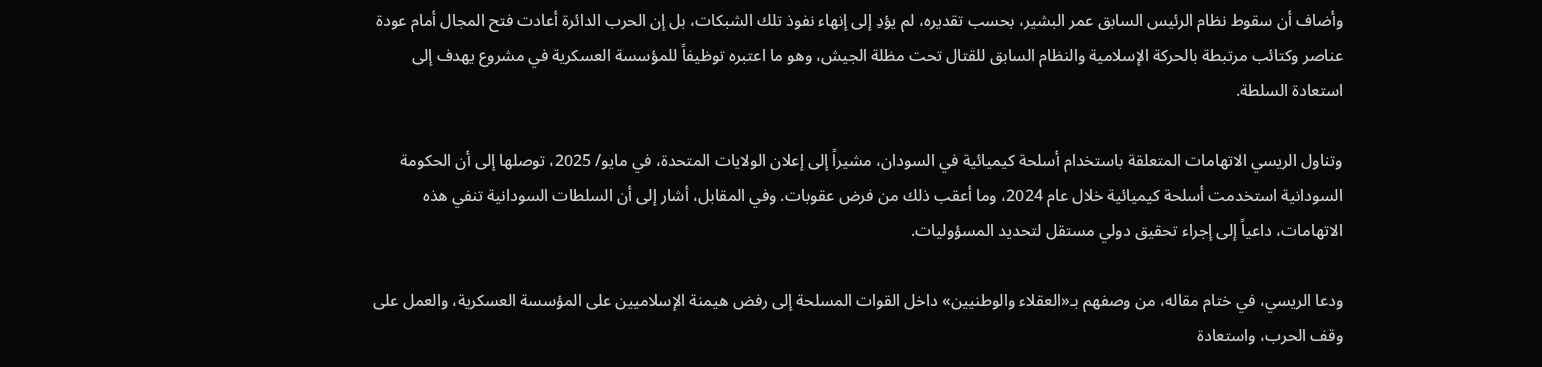وأضاف أن سقوط نظام الرئيس السابق عمر البشير، بحسب تقديره، لم يؤدِ إلى إنهاء نفوذ تلك الشبكات، بل إن الحرب الدائرة أعادت فتح المجال أمام عودة عناصر وكتائب مرتبطة بالحركة الإسلامية والنظام السابق للقتال تحت مظلة الجيش، وهو ما اعتبره توظيفاً للمؤسسة العسكرية في مشروع يهدف إلى استعادة السلطة.

وتناول الريسي الاتهامات المتعلقة باستخدام أسلحة كيميائية في السودان، مشيراً إلى إعلان الولايات المتحدة، في مايو/ 2025، توصلها إلى أن الحكومة السودانية استخدمت أسلحة كيميائية خلال عام 2024، وما أعقب ذلك من فرض عقوبات. وفي المقابل، أشار إلى أن السلطات السودانية تنفي هذه الاتهامات، داعياً إلى إجراء تحقيق دولي مستقل لتحديد المسؤوليات.

ودعا الريسي، في ختام مقاله، من وصفهم بـ«العقلاء والوطنيين» داخل القوات المسلحة إلى رفض هيمنة الإسلاميين على المؤسسة العسكرية، والعمل على وقف الحرب، واستعادة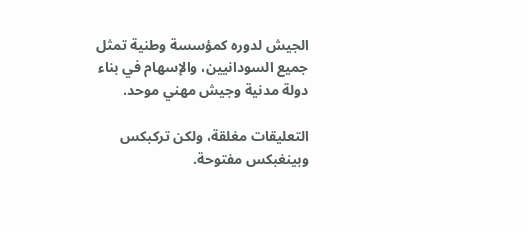الجيش لدوره كمؤسسة وطنية تمثل جميع السودانيين، والإسهام في بناء دولة مدنية وجيش مهني موحد.

التعليقات مغلقة، ولكن تركبكس وبينغبكس مفتوحة.